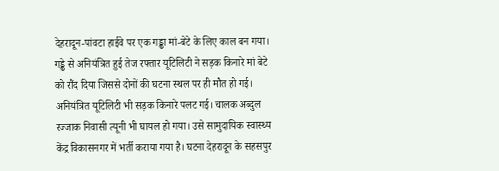देहरादून-पांवटा हाईवे पर एक गड्ढा मां-बेटे के लिए काल बन गया। गड्ढे से अनियंत्रित हुई तेज रफ्तार यूटिलिटी ने सड़क किनारे मां बेटे को रौंद दिया जिससे दोनों की घटना स्थल पर ही मौत हो गई।
अनियंत्रित यूटिलिटी भी सड़क किनारे पलट गई। चालक अब्दुल रज्जाक निवासी त्यूनी भी घायल हो गया। उसे सामुदायिक स्वास्थ्य केंद्र विकासनगर में भर्ती कराया गया है। घटना देहरादून के सहसपुर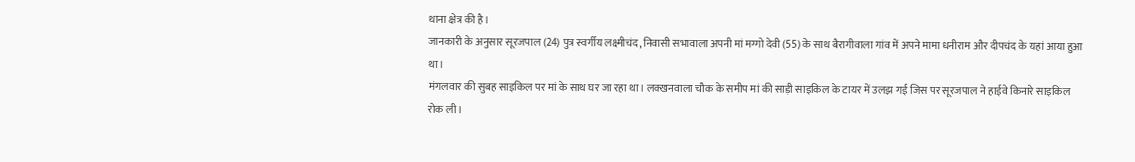थाना क्षेत्र की है।
जानकारी के अनुसार सूरजपाल (24) पुत्र स्वर्गीय लक्ष्मीचंद, निवासी सभावाला अपनी मां मग्गो देवी (55) के साथ बैरागीवाला गांव में अपने मामा धनीराम और दीपचंद के यहां आया हुआ था।
मंगलवार की सुबह साइकिल पर मां के साथ घर जा रहा था। लक्खनवाला चौक के समीप मां की साड़ी साइकिल के टायर में उलझ गई जिस पर सूरजपाल ने हाईवे किनारे साइकिल रोक ली।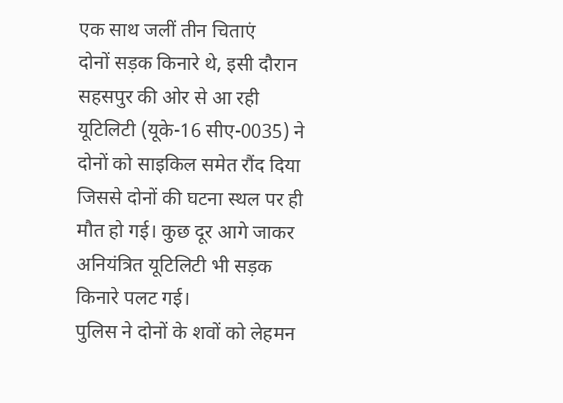एक साथ जलीं तीन चिताएं
दोनों सड़क किनारे थे, इसी दौरान सहसपुर की ओर से आ रही यूटिलिटी (यूके-16 सीए-0035) ने दोनों को साइकिल समेत रौंद दिया जिससे दोनों की घटना स्थल पर ही मौत हो गई। कुछ दूर आगे जाकर अनियंत्रित यूटिलिटी भी सड़क किनारे पलट गई।
पुलिस ने दोनों के शवों को लेहमन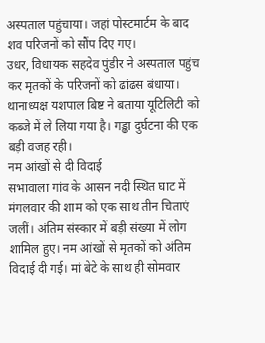अस्पताल पहुंचाया। जहां पोस्टमार्टम के बाद शव परिजनों को सौंप दिए गए।
उधर, विधायक सहदेव पुंडीर ने अस्पताल पहुंच कर मृतकों के परिजनों को ढांढस बंधाया। थानाध्यक्ष यशपाल बिष्ट ने बताया यूटिलिटी को कब्जे में ले लिया गया है। गड्ढा दुर्घटना की एक बड़ी वजह रही।
नम आंखों से दी विदाई
सभावाला गांव के आसन नदी स्थित घाट में मंगलवार की शाम को एक साथ तीन चिताएं जलीं। अंतिम संस्कार में बड़ी संख्या में लोग शामिल हुए। नम आंखों से मृतकों को अंतिम विदाई दी गई। मां बेटे के साथ ही सोमवार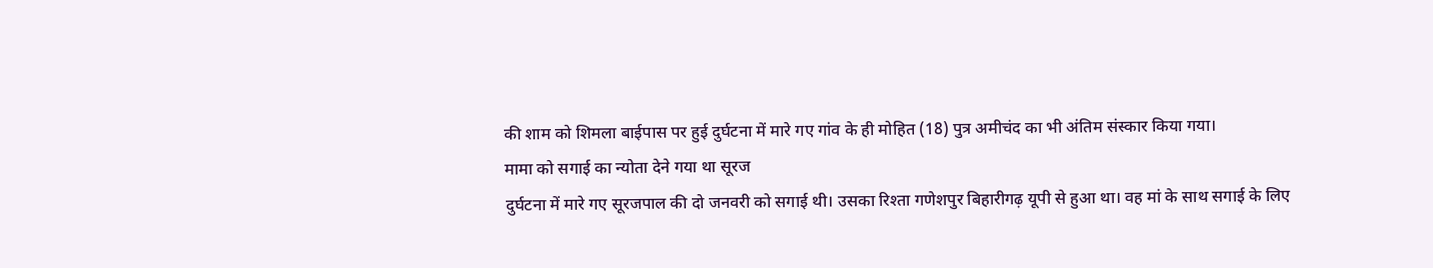की शाम को शिमला बाईपास पर हुई दुर्घटना में मारे गए गांव के ही मोहित (18) पुत्र अमीचंद का भी अंतिम संस्कार किया गया।
मामा को सगाई का न्योता देने गया था सूरज
दुर्घटना में मारे गए सूरजपाल की दो जनवरी को सगाई थी। उसका रिश्ता गणेशपुर बिहारीगढ़ यूपी से हुआ था। वह मां के साथ सगाई के लिए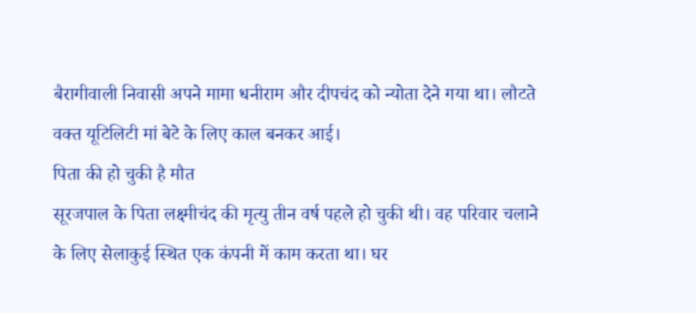बैरागीवाली निवासी अपने मामा धनीराम और दीपचंद को न्योता देने गया था। लौटते वक्त यूटिलिटी मां बेटे के लिए काल बनकर आई।
पिता की हो चुकी है मौत
सूरजपाल के पिता लक्ष्मीचंद की मृत्यु तीन वर्ष पहले हो चुकी थी। वह परिवार चलाने के लिए सेलाकुई स्थित एक कंपनी में काम करता था। घर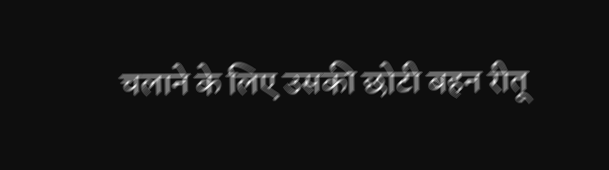चलाने के लिए उसकी छोटी बहन रीतू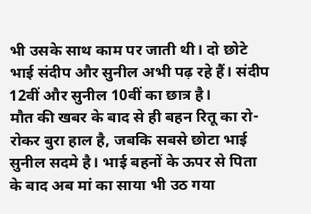भी उसके साथ काम पर जाती थी। दो छोटे भाई संदीप और सुनील अभी पढ़ रहे हैं। संदीप 12वीं और सुनील 10वीं का छात्र है।
मौत की खबर के बाद से ही बहन रितू का रो-रोकर बुरा हाल है, जबकि सबसे छोटा भाई सुनील सदमे है। भाई बहनों के ऊपर से पिता के बाद अब मां का साया भी उठ गया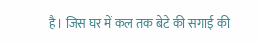है। जिस घर में कल तक बेटे की सगाई की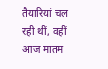तैयारियां चल रही थीं, वहीं आज मातम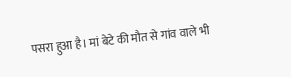पसरा हुआ है। मां बेटे की मौत से गांव वाले भी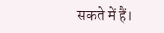सकते में हैं।